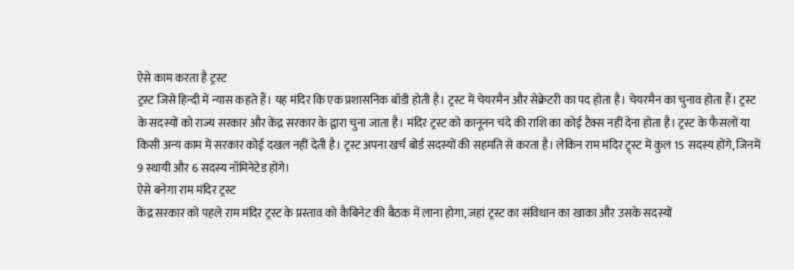ऐसे काम करता है ट्रस्ट
ट्रस्ट जिसे हिन्दी में न्यास कहते हैं। यह मंदिर कि एक प्रशासनिक बॉडी होती है। ट्रस्ट में चेयरमैन और सेक्रेटरी का पद होता है। चेयरमैन का चुनाव होता हैं। ट्रस्ट के सदस्यों को राज्य सरकार और केंद्र सरकार के द्वारा चुना जाता है। मंदिर ट्रस्ट को कानूनन चंदे की राशि का कोई टैक्स नहीं देना होता है। ट्रस्ट के फैसलों या किसी अन्य काम में सरकार कोई दखल नहीं देती है। ट्रस्ट अपना खर्च बोर्ड सदस्यों की सहमति से करता है। लेकिन राम मंदिर ट्र्स्ट में कुल 15 सदस्य होंगे, जिनमें 9 स्थायी और 6 सदस्य नॉमिनेटेड होंगे।
ऐसे बनेगा राम मंदिर ट्रस्ट
केंद्र सरकार को पहले राम मंदिर ट्रस्ट के प्रस्ताव को कैबिनेट की बैठक में लाना होगा, जहां ट्रस्ट का संविधान का खाका और उसके सदस्यों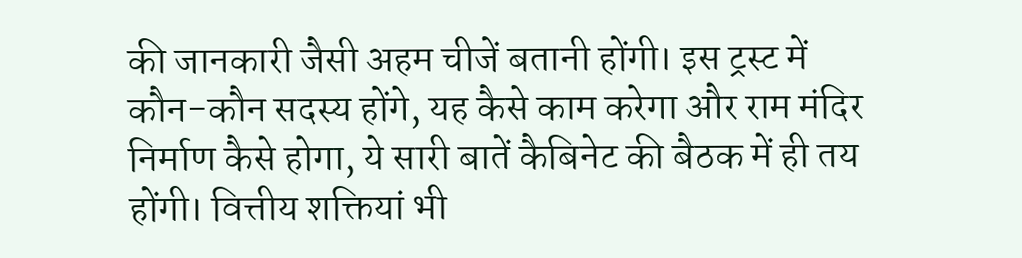की जानकारी जैसी अहम चीजें बतानी होंगी। इस ट्रस्ट में कौन-कौन सदस्य होंगे, यह कैसे काम करेगा और राम मंदिर निर्माण कैसे होगा, ये सारी बातें कैबिनेट की बैठक में ही तय होंगी। वित्तीय शक्तियां भी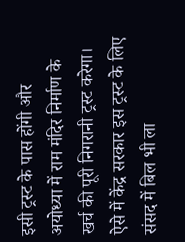इसी ट्रस्ट के पास होंगी और अयोध्या में राम मंदिर निर्माण के खर्च की पूरी निगरानी ट्रस्ट करेगा। ऐसे में केंद्र सरकार इस ट्रस्ट के लिए संसद में बिल भी ला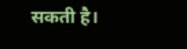सकती है।